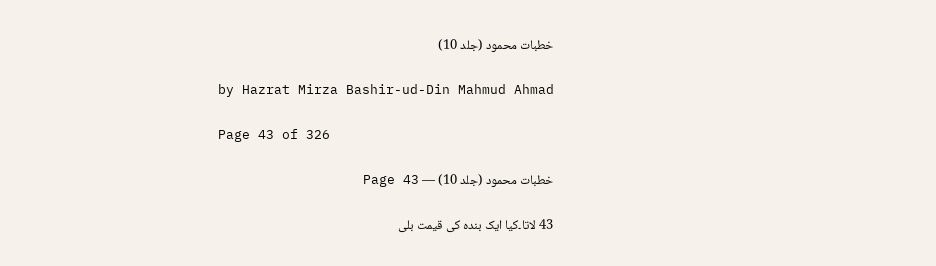خطبات محمود (جلد 10)

by Hazrat Mirza Bashir-ud-Din Mahmud Ahmad

Page 43 of 326

خطبات محمود (جلد 10) — Page 43

43 لاتا۔کیا ایک بندہ کی قیمت بلی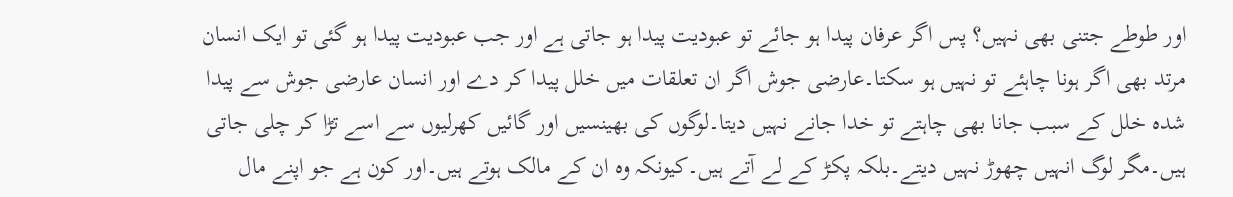اور طوطے جتنی بھی نہیں؟ پس اگر عرفان پیدا ہو جائے تو عبودیت پیدا ہو جاتی ہے اور جب عبودیت پیدا ہو گئی تو ایک انسان مرتد بھی اگر ہونا چاہئے تو نہیں ہو سکتا۔عارضی جوش اگر ان تعلقات میں خلل پیدا کر دے اور انسان عارضی جوش سے پیدا شدہ خلل کے سبب جانا بھی چاہتے تو خدا جانے نہیں دیتا۔لوگوں کی بھینسیں اور گائیں کھرلیوں سے اسے تڑا کر چلی جاتی ہیں۔مگر لوگ انہیں چھوڑ نہیں دیتے۔بلکہ پکڑ کے لے آتے ہیں۔کیونکہ وہ ان کے مالک ہوتے ہیں۔اور کون ہے جو اپنے مال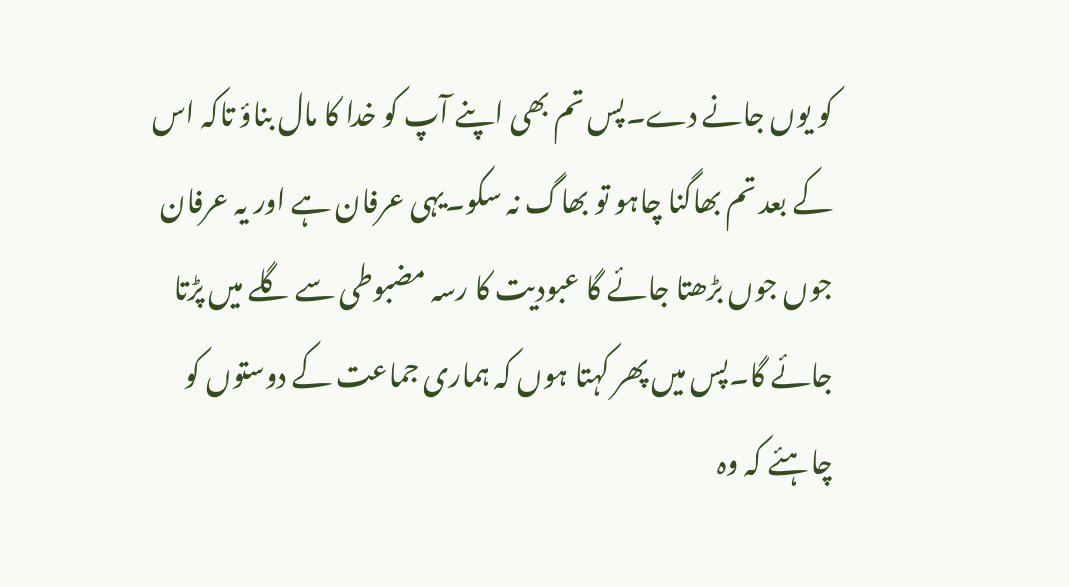کو یوں جانے دے۔پس تم بھی اپنے آپ کو خدا کا مال بناؤ تاکہ اس کے بعد تم بھاگنا چاہو تو بھاگ نہ سکو۔یہی عرفان ہے اور یہ عرفان جوں جوں بڑھتا جائے گا عبودیت کا رسہ مضبوطی سے گلے میں پڑتا جائے گا۔پس میں پھر کہتا ہوں کہ ہماری جماعت کے دوستوں کو چاہئے کہ وہ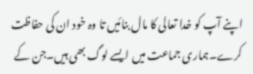اپنے آپ کو خدا تعالی کا مال بنائیں تا وہ خود ان کی حفاظت کرے۔ہماری جماعت میں ایسے لوگ بھی ہیں۔جن کے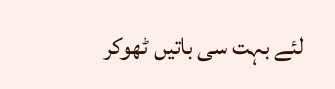لئے بہت سی باتیں ٹھوکر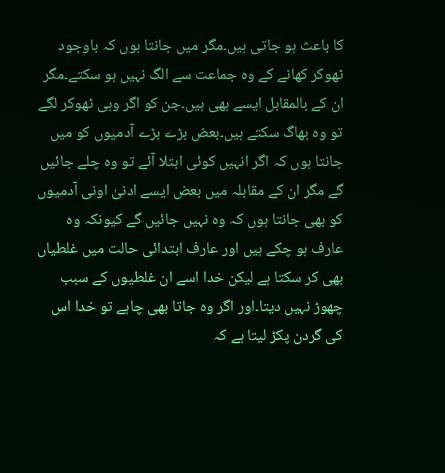کا باعث ہو جاتی ہیں۔مگر میں جانتا ہوں کہ باوجود ٹھوکر کھانے کے وہ جماعت سے الگ نہیں ہو سکتے۔مگر ان کے بالمقابل ایسے بھی ہیں۔جن کو اگر وہی ٹھوکر لگے تو وہ بھاگ سکتے ہیں۔بعض بڑے بڑے آدمیوں کو میں جانتا ہوں کہ اگر انہیں کوئی ابتلا آئے تو وہ چلے جائیں گے مگر ان کے مقابلہ میں بعض ایسے ادنیٰ اونی آدمیوں کو بھی جانتا ہوں کہ وہ نہیں جائیں گے کیونکہ وہ عارف ہو چکے ہیں اور عارف ابتدائی حالت میں غلطیاں بھی کر سکتا ہے لیکن خدا اسے ان غلطیوں کے سبب چھوڑ نہیں دیتا۔اور اگر وہ جاتا بھی چاہے تو خدا اس کی گردن پکڑ لیتا ہے کہ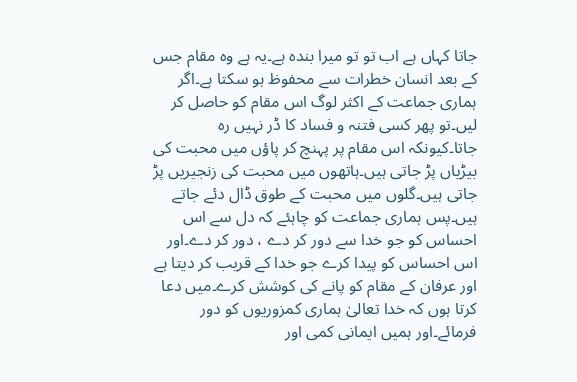جاتا کہاں ہے اب تو تو میرا بندہ ہے۔یہ ہے وہ مقام جس کے بعد انسان خطرات سے محفوظ ہو سکتا ہے۔اگر ہماری جماعت کے اکثر لوگ اس مقام کو حاصل کر لیں۔تو پھر کسی فتنہ و فساد کا ڈر نہیں رہ جاتا۔کیونکہ اس مقام پر پہنچ کر پاؤں میں محبت کی بیڑیاں پڑ جاتی ہیں۔ہاتھوں میں محبت کی زنجیریں پڑ جاتی ہیں۔گلوں میں محبت کے طوق ڈال دئے جاتے ہیں۔پس ہماری جماعت کو چاہئے کہ دل سے اس احساس کو جو خدا سے دور کر دے ، دور کر دے۔اور اس احساس کو پیدا کرے جو خدا کے قریب کر دیتا ہے اور عرفان کے مقام کو پانے کی کوشش کرے۔میں دعا کرتا ہوں کہ خدا تعالیٰ ہماری کمزوریوں کو دور فرمائے۔اور ہمیں ایمانی کمی اور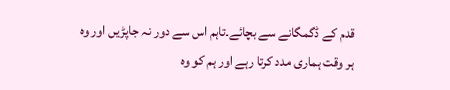قدم کے ڈگمگانے سے بچائے۔تاہم اس سے دور نہ جاپڑیں اور وہ ہر وقت ہماری مدد کرتا رہے اور ہم کو وہ